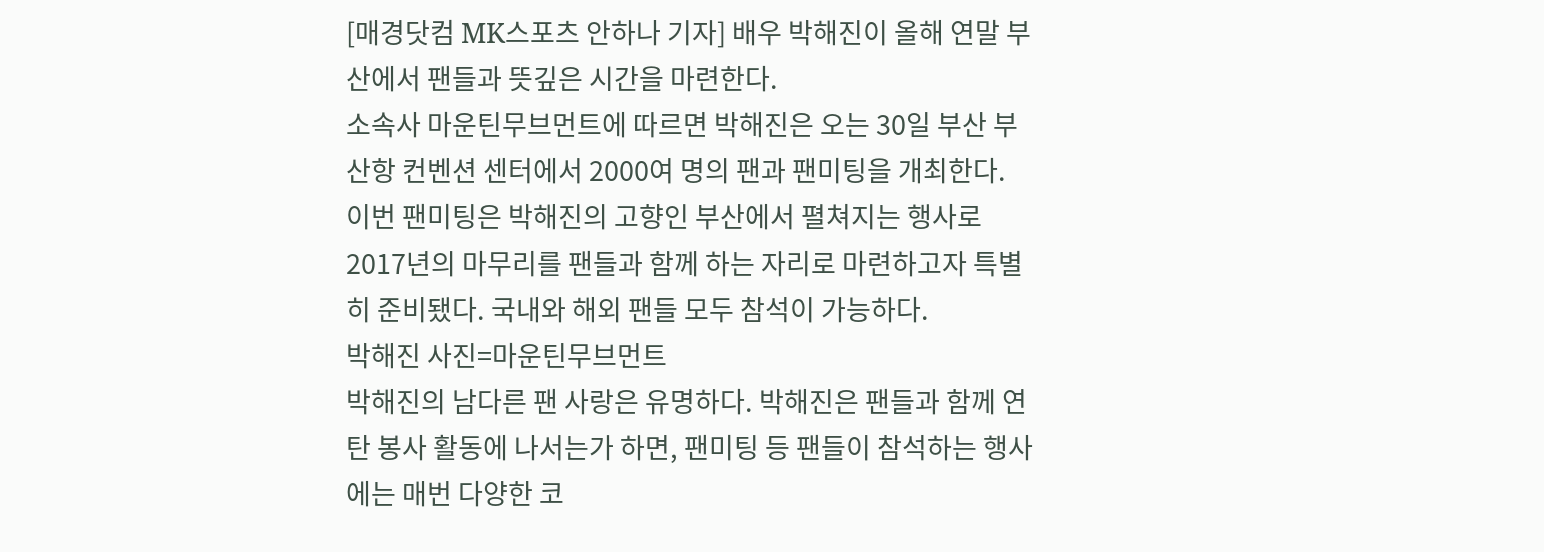[매경닷컴 MK스포츠 안하나 기자] 배우 박해진이 올해 연말 부산에서 팬들과 뜻깊은 시간을 마련한다.
소속사 마운틴무브먼트에 따르면 박해진은 오는 30일 부산 부산항 컨벤션 센터에서 2000여 명의 팬과 팬미팅을 개최한다.
이번 팬미팅은 박해진의 고향인 부산에서 펼쳐지는 행사로 2017년의 마무리를 팬들과 함께 하는 자리로 마련하고자 특별히 준비됐다. 국내와 해외 팬들 모두 참석이 가능하다.
박해진 사진=마운틴무브먼트
박해진의 남다른 팬 사랑은 유명하다. 박해진은 팬들과 함께 연탄 봉사 활동에 나서는가 하면, 팬미팅 등 팬들이 참석하는 행사에는 매번 다양한 코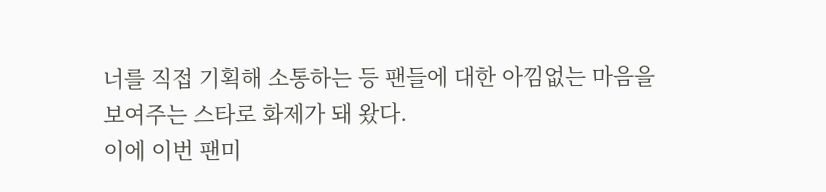너를 직접 기획해 소통하는 등 팬들에 대한 아낌없는 마음을 보여주는 스타로 화제가 돼 왔다.
이에 이번 팬미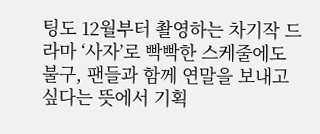팅도 12월부터 촬영하는 차기작 드라마 ‘사자’로 빡빡한 스케줄에도 불구, 팬들과 함께 연말을 보내고 싶다는 뜻에서 기획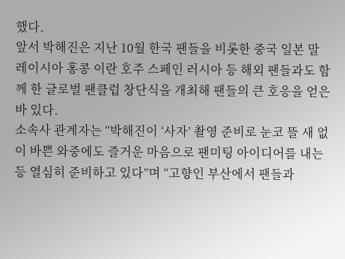했다.
앞서 박해진은 지난 10월 한국 팬들을 비롯한 중국 일본 말레이시아 홍콩 이란 호주 스페인 러시아 등 해외 팬들과도 함께 한 글로벌 팬클럽 창단식을 개최해 팬들의 큰 호응을 얻은 바 있다.
소속사 관계자는 “박해진이 ‘사자’ 촬영 준비로 눈코 뜰 새 없이 바쁜 와중에도 즐거운 마음으로 팬미팅 아이디어를 내는 등 열심히 준비하고 있다”며 “고향인 부산에서 팬들과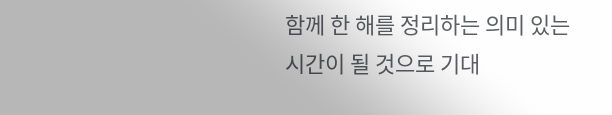함께 한 해를 정리하는 의미 있는 시간이 될 것으로 기대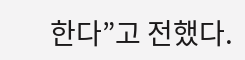한다”고 전했다.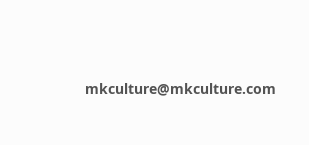mkculture@mkculture.com